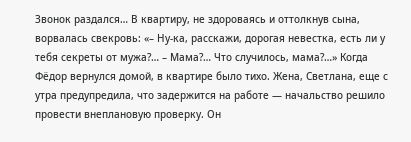Звонок раздался… В квартиру, не здороваясь и оттолкнув сына, ворвалась свекровь: «– Ну-ка, расскажи, дорогая невестка, есть ли у тебя секреты от мужа?… – Мама?… Что случилось, мама?…» Когда Фёдор вернулся домой, в квартире было тихо. Жена, Светлана, еще с утра предупредила, что задержится на работе — начальство решило провести внеплановую проверку. Он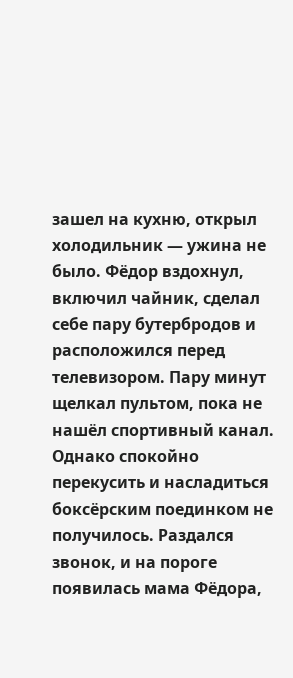зашел на кухню, открыл холодильник — ужина не было. Фёдор вздохнул, включил чайник, сделал себе пару бутербродов и расположился перед телевизором. Пару минут щелкал пультом, пока не нашёл спортивный канал. Однако спокойно перекусить и насладиться боксёрским поединком не получилось. Раздался звонок, и на пороге появилась мама Фёдора,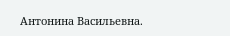Антонина Васильевна.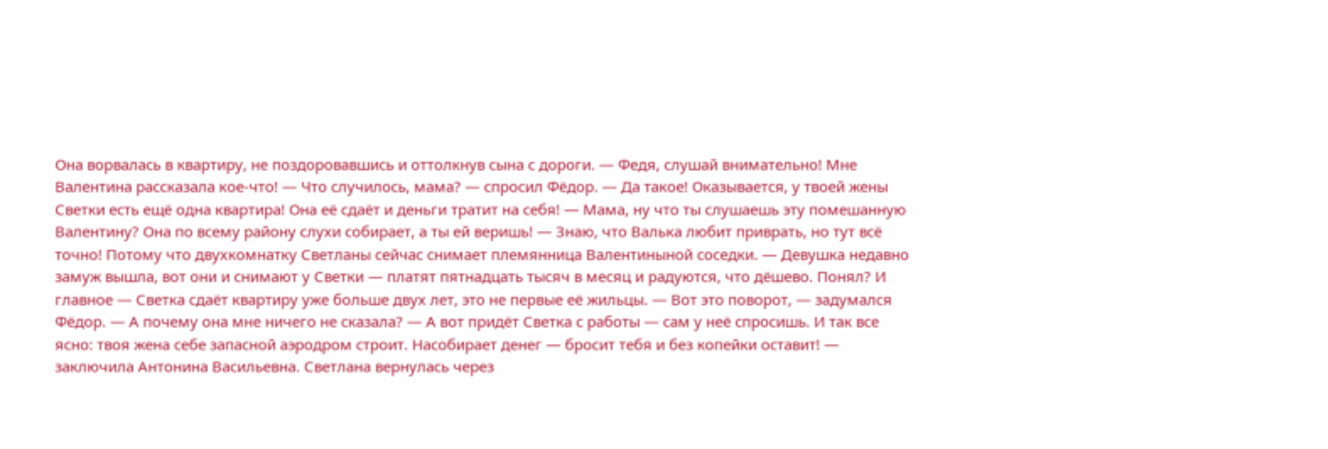Она ворвалась в квартиру, не поздоровавшись и оттолкнув сына с дороги. — Федя, слушай внимательно! Мне Валентина рассказала кое-что! — Что случилось, мама? — спросил Фёдор. — Да такое! Оказывается, у твоей жены Светки есть ещё одна квартира! Она её сдаёт и деньги тратит на себя! — Мама, ну что ты слушаешь эту помешанную Валентину? Она по всему району слухи собирает, а ты ей веришь! — Знаю, что Валька любит приврать, но тут всё точно! Потому что двухкомнатку Светланы сейчас снимает племянница Валентиныной соседки. — Девушка недавно замуж вышла, вот они и снимают у Светки — платят пятнадцать тысяч в месяц и радуются, что дёшево. Понял? И главное — Светка сдаёт квартиру уже больше двух лет, это не первые её жильцы. — Вот это поворот, — задумался Фёдор. — А почему она мне ничего не сказала? — А вот придёт Светка с работы — сам у неё спросишь. И так все ясно: твоя жена себе запасной аэродром строит. Насобирает денег — бросит тебя и без копейки оставит! — заключила Антонина Васильевна. Светлана вернулась через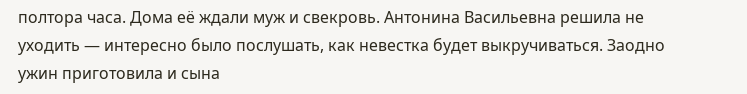полтора часа. Дома её ждали муж и свекровь. Антонина Васильевна решила не уходить — интересно было послушать, как невестка будет выкручиваться. Заодно ужин приготовила и сына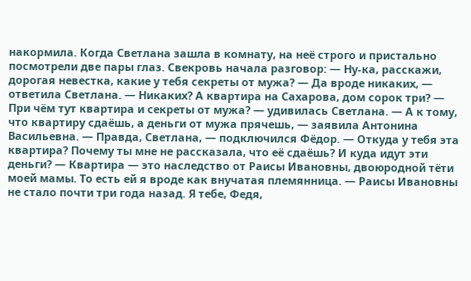накормила. Когда Светлана зашла в комнату, на неё строго и пристально посмотрели две пары глаз. Свекровь начала разговор: — Ну-ка, расскажи, дорогая невестка, какие у тебя секреты от мужа? — Да вроде никаких, — ответила Светлана. — Никаких? А квартира на Сахарова, дом сорок три? — При чём тут квартира и секреты от мужа? — удивилась Светлана. — А к тому, что квартиру сдаёшь, а деньги от мужа прячешь, — заявила Антонина Васильевна. — Правда, Светлана, — подключился Фёдор. — Откуда у тебя эта квартира? Почему ты мне не рассказала, что её сдаёшь? И куда идут эти деньги? — Квартира — это наследство от Раисы Ивановны, двоюродной тёти моей мамы. То есть ей я вроде как внучатая племянница. — Раисы Ивановны не стало почти три года назад. Я тебе, Федя,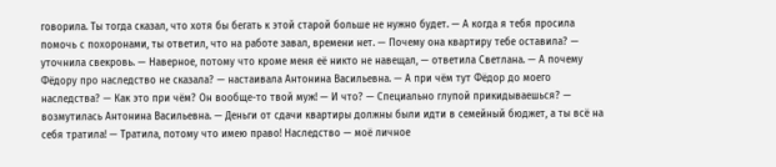говорила. Ты тогда сказал, что хотя бы бегать к этой старой больше не нужно будет. — А когда я тебя просила помочь с похоронами, ты ответил, что на работе завал, времени нет. — Почему она квартиру тебе оставила? — уточнила свекровь. — Наверное, потому что кроме меня её никто не навещал, — ответила Светлана. — А почему Фёдору про наследство не сказала? — настаивала Антонина Васильевна. — А при чём тут Фёдор до моего наследства? — Как это при чём? Он вообще-то твой муж! — И что? — Специально глупой прикидываешься? — возмутилась Антонина Васильевна. — Деньги от сдачи квартиры должны были идти в семейный бюджет, а ты всё на себя тратила! — Тратила, потому что имею право! Наследство — моё личное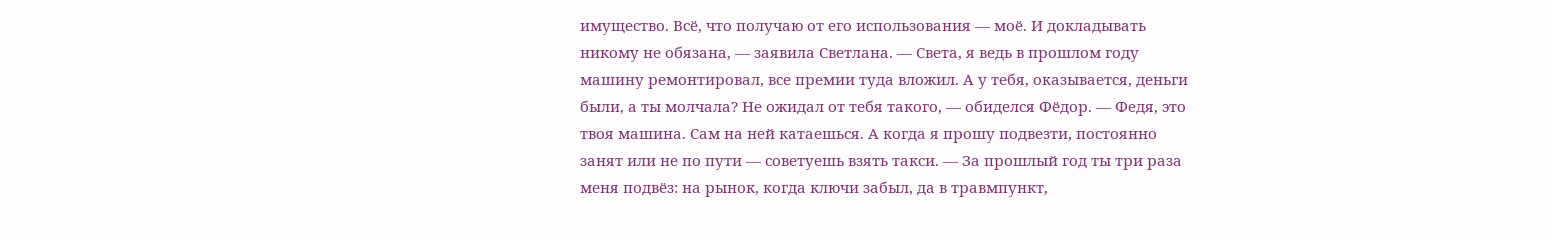имущество. Всё, что получаю от его использования — моё. И докладывать никому не обязана, — заявила Светлана. — Света, я ведь в прошлом году машину ремонтировал, все премии туда вложил. А у тебя, оказывается, деньги были, а ты молчала? Не ожидал от тебя такого, — обиделся Фёдор. — Федя, это твоя машина. Сам на ней катаешься. А когда я прошу подвезти, постоянно занят или не по пути — советуешь взять такси. — За прошлый год ты три раза меня подвёз: на рынок, когда ключи забыл, да в травмпункт,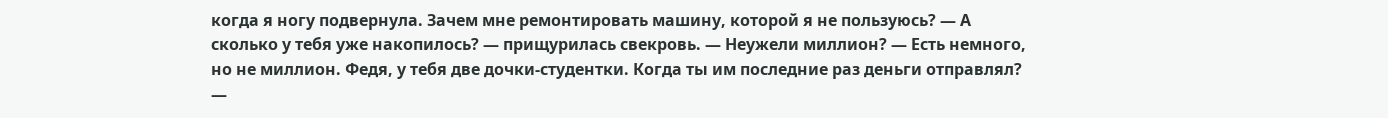когда я ногу подвернула. Зачем мне ремонтировать машину, которой я не пользуюсь? — А сколько у тебя уже накопилось? — прищурилась свекровь. — Неужели миллион? — Есть немного, но не миллион. Федя, у тебя две дочки-студентки. Когда ты им последние раз деньги отправлял? —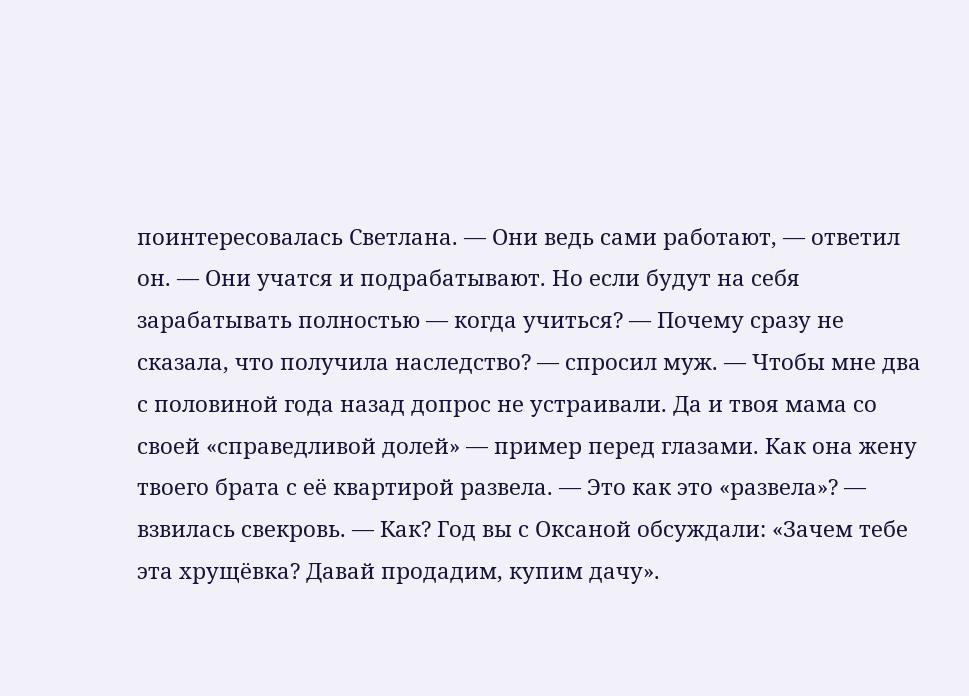поинтересовалась Светлана. — Они ведь сами работают, — ответил он. — Они учатся и подрабатывают. Но если будут на себя зарабатывать полностью — когда учиться? — Почему сразу не сказала, что получила наследство? — спросил муж. — Чтобы мне два с половиной года назад допрос не устраивали. Да и твоя мама со своей «справедливой долей» — пример перед глазами. Как она жену твоего брата с её квартирой развела. — Это как это «развела»? — взвилась свекровь. — Как? Год вы с Оксаной обсуждали: «Зачем тебе эта хрущёвка? Давай продадим, купим дачу».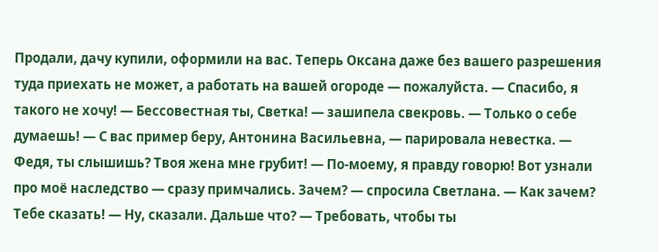Продали, дачу купили, оформили на вас. Теперь Оксана даже без вашего разрешения туда приехать не может, а работать на вашей огороде — пожалуйста. — Спасибо, я такого не хочу! — Бессовестная ты, Светка! — зашипела свекровь. — Только о себе думаешь! — С вас пример беру, Антонина Васильевна, — парировала невестка. — Федя, ты слышишь? Твоя жена мне грубит! — По-моему, я правду говорю! Вот узнали про моё наследство — сразу примчались. Зачем? — спросила Светлана. — Как зачем? Тебе сказать! — Ну, сказали. Дальше что? — Требовать, чтобы ты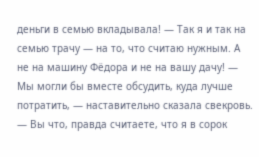деньги в семью вкладывала! — Так я и так на семью трачу — на то, что считаю нужным. А не на машину Фёдора и не на вашу дачу! — Мы могли бы вместе обсудить, куда лучше потратить, — наставительно сказала свекровь. — Вы что, правда считаете, что я в сорок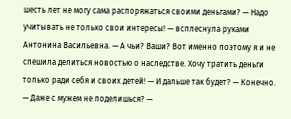шесть лет не могу сама распоряжаться своими деньгами? — Надо учитывать не только свои интересы! — всплеснула руками Антонина Васильевна. — А чьи? Ваши? Вот именно поэтому я и не спешила делиться новостью о наследстве. Хочу тратить деньги только ради себя и своих детей! — И дальше так будет? — Конечно. — Даже с мужем не поделишься? —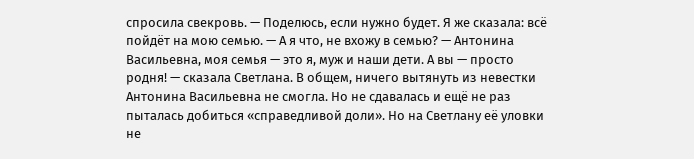спросила свекровь. — Поделюсь, если нужно будет. Я же сказала: всё пойдёт на мою семью. — А я что, не вхожу в семью? — Антонина Васильевна, моя семья — это я, муж и наши дети. А вы — просто родня! — сказала Светлана. В общем, ничего вытянуть из невестки Антонина Васильевна не смогла. Но не сдавалась и ещё не раз пыталась добиться «справедливой доли». Но на Светлану её уловки не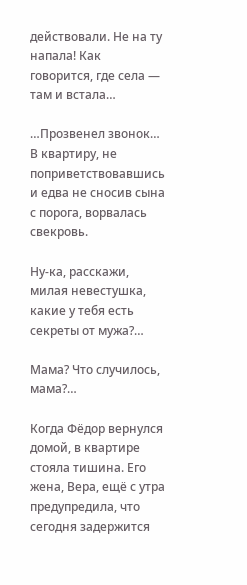действовали. Не на ту напала! Как говорится, где села — там и встала…

…Прозвенел звонок… В квартиру, не поприветствовавшись и едва не сносив сына с порога, ворвалась свекровь.

Ну-ка, расскажи, милая невестушка, какие у тебя есть секреты от мужа?…

Мама? Что случилось, мама?…

Когда Фёдор вернулся домой, в квартире стояла тишина. Его жена, Вера, ещё с утра предупредила, что сегодня задержится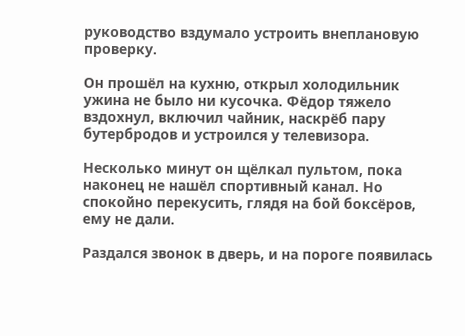руководство вздумало устроить внеплановую проверку.

Он прошёл на кухню, открыл холодильник ужина не было ни кусочка. Фёдор тяжело вздохнул, включил чайник, наскрёб пару бутербродов и устроился у телевизора.

Несколько минут он щёлкал пультом, пока наконец не нашёл спортивный канал. Но спокойно перекусить, глядя на бой боксёров, ему не дали.

Раздался звонок в дверь, и на пороге появилась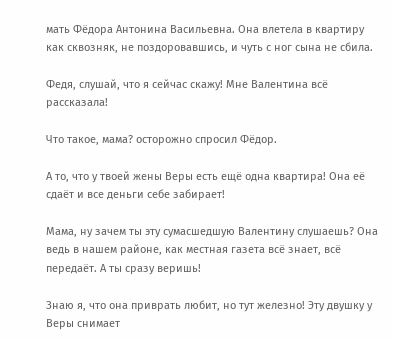мать Фёдора Антонина Васильевна. Она влетела в квартиру как сквозняк, не поздоровавшись, и чуть с ног сына не сбила.

Федя, слушай, что я сейчас скажу! Мне Валентина всё рассказала!

Что такое, мама? осторожно спросил Фёдор.

А то, что у твоей жены Веры есть ещё одна квартира! Она её сдаёт и все деньги себе забирает!

Мама, ну зачем ты эту сумасшедшую Валентину слушаешь? Она ведь в нашем районе, как местная газета всё знает, всё передаёт. А ты сразу веришь!

Знаю я, что она приврать любит, но тут железно! Эту двушку у Веры снимает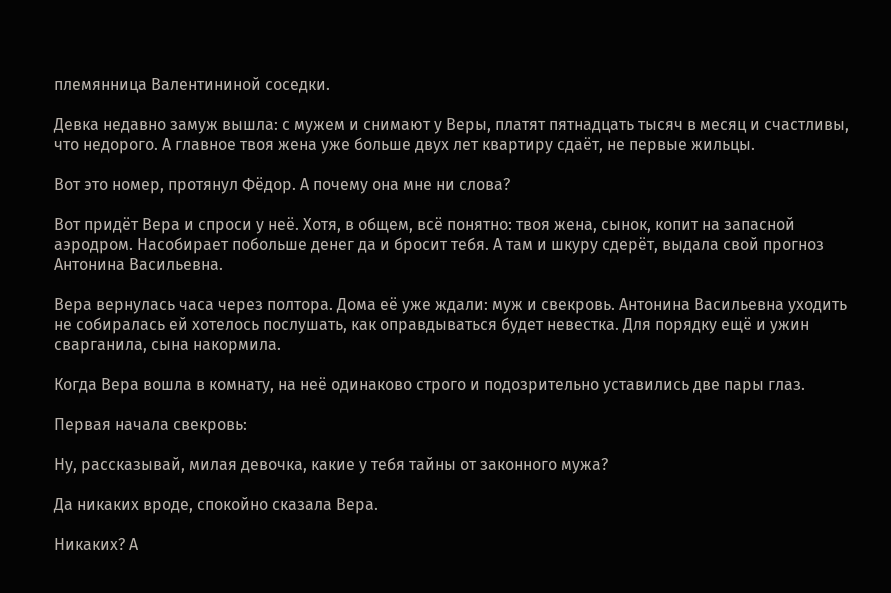племянница Валентининой соседки.

Девка недавно замуж вышла: с мужем и снимают у Веры, платят пятнадцать тысяч в месяц и счастливы, что недорого. А главное твоя жена уже больше двух лет квартиру сдаёт, не первые жильцы.

Вот это номер, протянул Фёдор. А почему она мне ни слова?

Вот придёт Вера и спроси у неё. Хотя, в общем, всё понятно: твоя жена, сынок, копит на запасной аэродром. Насобирает побольше денег да и бросит тебя. А там и шкуру сдерёт, выдала свой прогноз Антонина Васильевна.

Вера вернулась часа через полтора. Дома её уже ждали: муж и свекровь. Антонина Васильевна уходить не собиралась ей хотелось послушать, как оправдываться будет невестка. Для порядку ещё и ужин сварганила, сына накормила.

Когда Вера вошла в комнату, на неё одинаково строго и подозрительно уставились две пары глаз.

Первая начала свекровь:

Ну, рассказывай, милая девочка, какие у тебя тайны от законного мужа?

Да никаких вроде, спокойно сказала Вера.

Никаких? А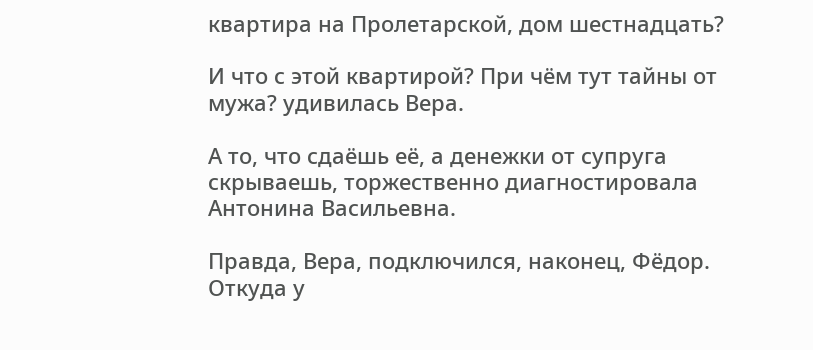квартира на Пролетарской, дом шестнадцать?

И что с этой квартирой? При чём тут тайны от мужа? удивилась Вера.

А то, что сдаёшь её, а денежки от супруга скрываешь, торжественно диагностировала Антонина Васильевна.

Правда, Вера, подключился, наконец, Фёдор. Откуда у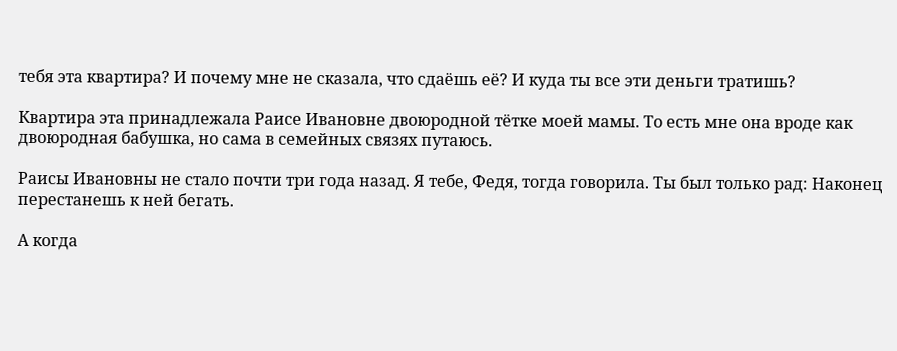тебя эта квартира? И почему мне не сказала, что сдаёшь её? И куда ты все эти деньги тратишь?

Квартира эта принадлежала Раисе Ивановне двоюродной тётке моей мамы. То есть мне она вроде как двоюродная бабушка, но сама в семейных связях путаюсь.

Раисы Ивановны не стало почти три года назад. Я тебе, Федя, тогда говорила. Ты был только рад: Наконец перестанешь к ней бегать.

А когда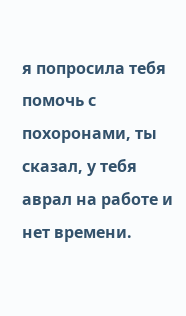я попросила тебя помочь с похоронами, ты сказал, у тебя аврал на работе и нет времени.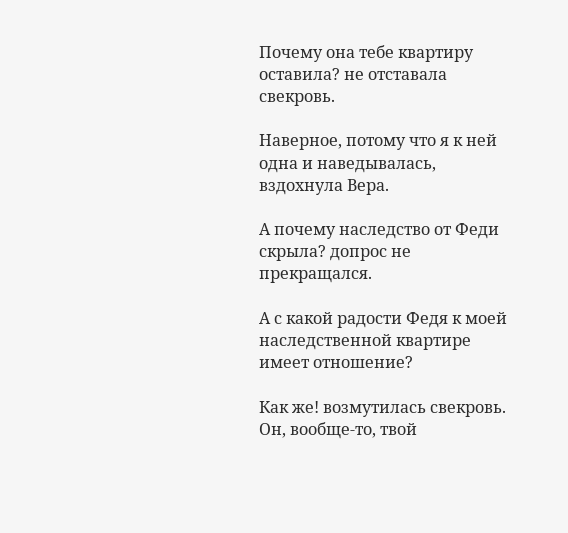Почему она тебе квартиру оставила? не отставала свекровь.

Наверное, потому что я к ней одна и наведывалась, вздохнула Вера.

А почему наследство от Феди скрыла? допрос не прекращался.

А с какой радости Федя к моей наследственной квартире имеет отношение?

Как же! возмутилась свекровь. Он, вообще-то, твой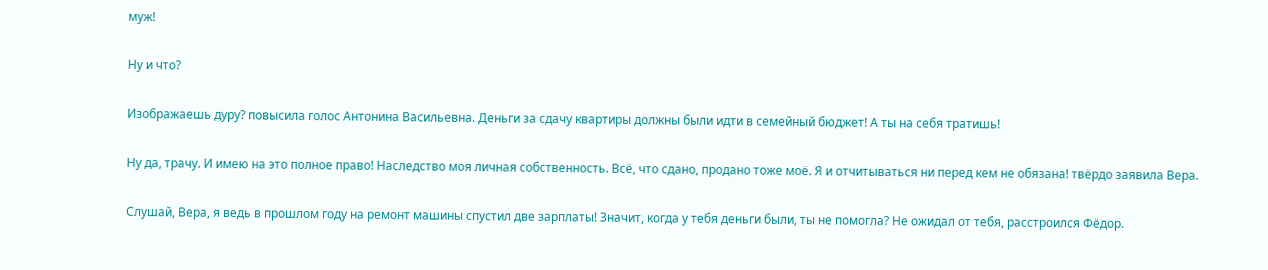муж!

Ну и что?

Изображаешь дуру? повысила голос Антонина Васильевна. Деньги за сдачу квартиры должны были идти в семейный бюджет! А ты на себя тратишь!

Ну да, трачу. И имею на это полное право! Наследство моя личная собственность. Всё, что сдано, продано тоже моё. Я и отчитываться ни перед кем не обязана! твёрдо заявила Вера.

Слушай, Вера, я ведь в прошлом году на ремонт машины спустил две зарплаты! Значит, когда у тебя деньги были, ты не помогла? Не ожидал от тебя, расстроился Фёдор.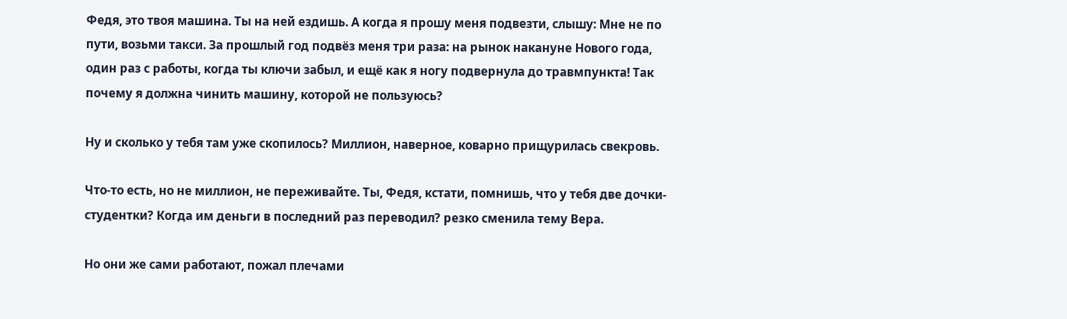Федя, это твоя машина. Ты на ней ездишь. А когда я прошу меня подвезти, слышу: Мне не по пути, возьми такси. За прошлый год подвёз меня три раза: на рынок накануне Нового года, один раз с работы, когда ты ключи забыл, и ещё как я ногу подвернула до травмпункта! Так почему я должна чинить машину, которой не пользуюсь?

Ну и сколько у тебя там уже скопилось? Миллион, наверное, коварно прищурилась свекровь.

Что-то есть, но не миллион, не переживайте. Ты, Федя, кстати, помнишь, что у тебя две дочки-студентки? Когда им деньги в последний раз переводил? резко сменила тему Вера.

Но они же сами работают, пожал плечами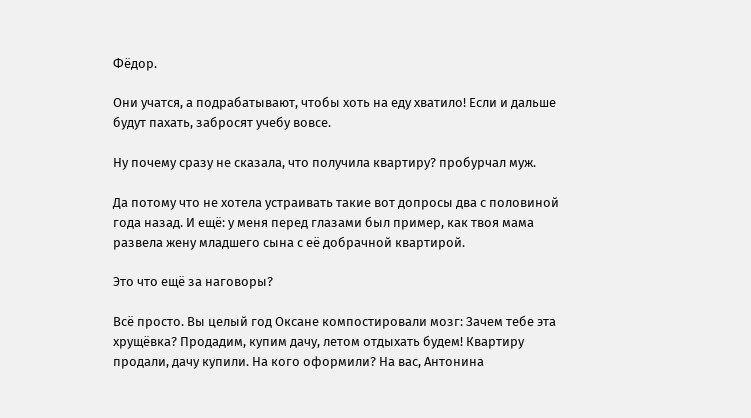Фёдор.

Они учатся, а подрабатывают, чтобы хоть на еду хватило! Если и дальше будут пахать, забросят учебу вовсе.

Ну почему сразу не сказала, что получила квартиру? пробурчал муж.

Да потому что не хотела устраивать такие вот допросы два с половиной года назад. И ещё: у меня перед глазами был пример, как твоя мама развела жену младшего сына с её добрачной квартирой.

Это что ещё за наговоры?

Всё просто. Вы целый год Оксане компостировали мозг: Зачем тебе эта хрущёвка? Продадим, купим дачу, летом отдыхать будем! Квартиру продали, дачу купили. На кого оформили? На вас, Антонина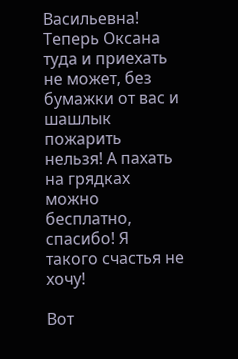Васильевна! Теперь Оксана туда и приехать не может, без бумажки от вас и шашлык пожарить нельзя! А пахать на грядках можно бесплатно, спасибо! Я такого счастья не хочу!

Вот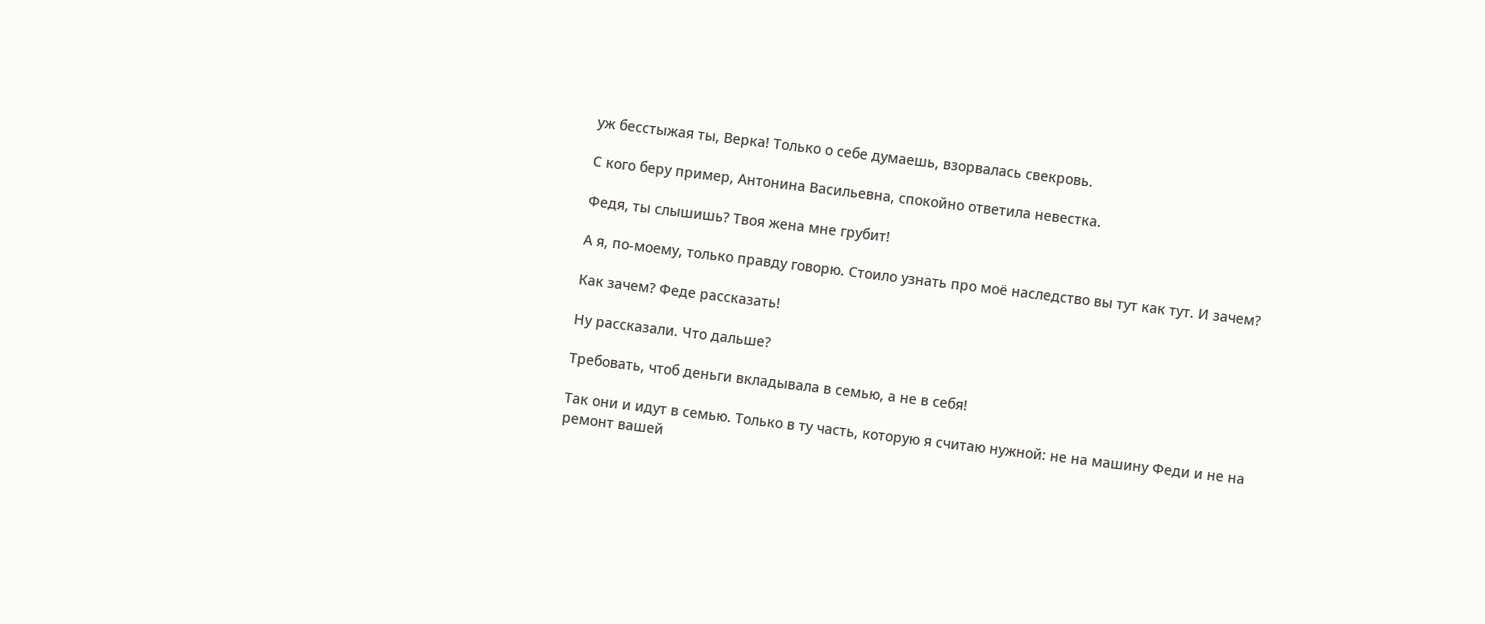уж бесстыжая ты, Верка! Только о себе думаешь, взорвалась свекровь.

С кого беру пример, Антонина Васильевна, спокойно ответила невестка.

Федя, ты слышишь? Твоя жена мне грубит!

А я, по-моему, только правду говорю. Стоило узнать про моё наследство вы тут как тут. И зачем?

Как зачем? Феде рассказать!

Ну рассказали. Что дальше?

Требовать, чтоб деньги вкладывала в семью, а не в себя!

Так они и идут в семью. Только в ту часть, которую я считаю нужной: не на машину Феди и не на ремонт вашей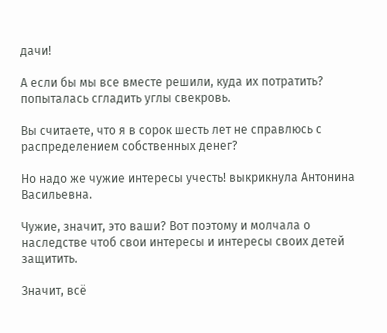дачи!

А если бы мы все вместе решили, куда их потратить? попыталась сгладить углы свекровь.

Вы считаете, что я в сорок шесть лет не справлюсь с распределением собственных денег?

Но надо же чужие интересы учесть! выкрикнула Антонина Васильевна.

Чужие, значит, это ваши? Вот поэтому и молчала о наследстве чтоб свои интересы и интересы своих детей защитить.

Значит, всё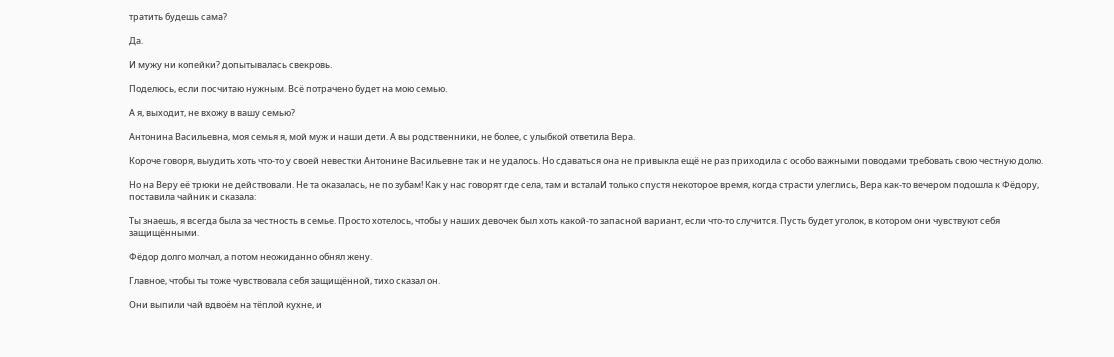тратить будешь сама?

Да.

И мужу ни копейки? допытывалась свекровь.

Поделюсь, если посчитаю нужным. Всё потрачено будет на мою семью.

А я, выходит, не вхожу в вашу семью?

Антонина Васильевна, моя семья я, мой муж и наши дети. А вы родственники, не более, с улыбкой ответила Вера.

Короче говоря, выудить хоть что-то у своей невестки Антонине Васильевне так и не удалось. Но сдаваться она не привыкла ещё не раз приходила с особо важными поводами требовать свою честную долю.

Но на Веру её трюки не действовали. Не та оказалась, не по зубам! Как у нас говорят где села, там и всталаИ только спустя некоторое время, когда страсти улеглись, Вера как-то вечером подошла к Фёдору, поставила чайник и сказала:

Ты знаешь, я всегда была за честность в семье. Просто хотелось, чтобы у наших девочек был хоть какой-то запасной вариант, если что-то случится. Пусть будет уголок, в котором они чувствуют себя защищёнными.

Фёдор долго молчал, а потом неожиданно обнял жену.

Главное, чтобы ты тоже чувствовала себя защищённой, тихо сказал он.

Они выпили чай вдвоём на тёплой кухне, и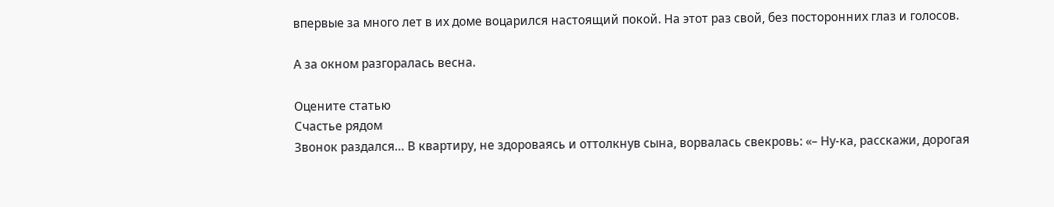впервые за много лет в их доме воцарился настоящий покой. На этот раз свой, без посторонних глаз и голосов.

А за окном разгоралась весна.

Оцените статью
Счастье рядом
Звонок раздался… В квартиру, не здороваясь и оттолкнув сына, ворвалась свекровь: «– Ну-ка, расскажи, дорогая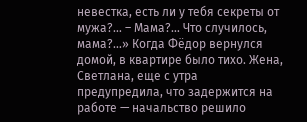невестка, есть ли у тебя секреты от мужа?… – Мама?… Что случилось, мама?…» Когда Фёдор вернулся домой, в квартире было тихо. Жена, Светлана, еще с утра предупредила, что задержится на работе — начальство решило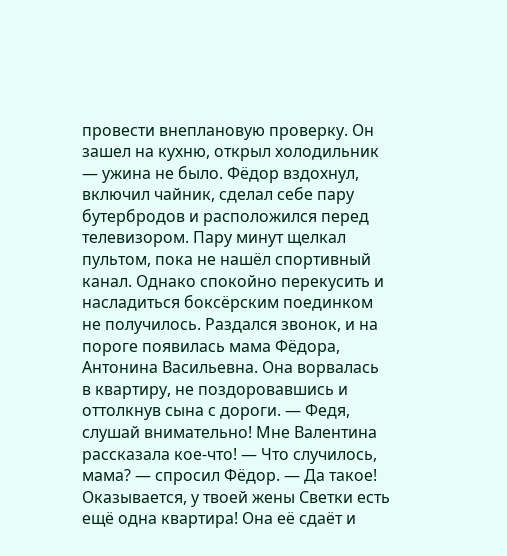провести внеплановую проверку. Он зашел на кухню, открыл холодильник — ужина не было. Фёдор вздохнул, включил чайник, сделал себе пару бутербродов и расположился перед телевизором. Пару минут щелкал пультом, пока не нашёл спортивный канал. Однако спокойно перекусить и насладиться боксёрским поединком не получилось. Раздался звонок, и на пороге появилась мама Фёдора, Антонина Васильевна. Она ворвалась в квартиру, не поздоровавшись и оттолкнув сына с дороги. — Федя, слушай внимательно! Мне Валентина рассказала кое-что! — Что случилось, мама? — спросил Фёдор. — Да такое! Оказывается, у твоей жены Светки есть ещё одна квартира! Она её сдаёт и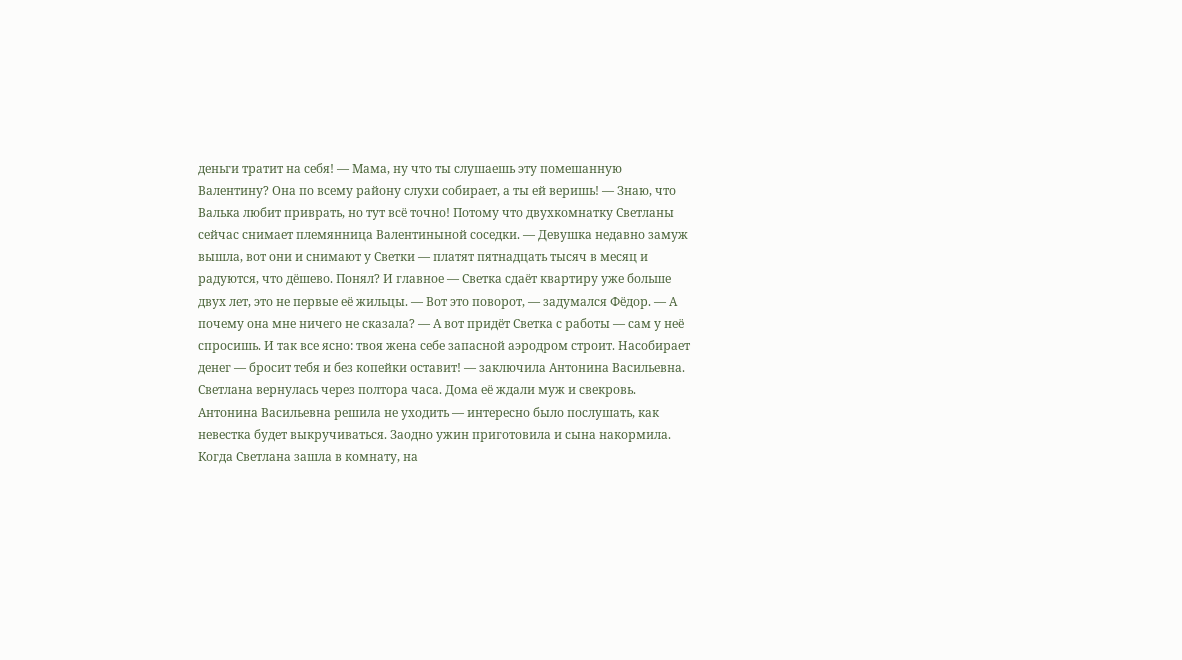деньги тратит на себя! — Мама, ну что ты слушаешь эту помешанную Валентину? Она по всему району слухи собирает, а ты ей веришь! — Знаю, что Валька любит приврать, но тут всё точно! Потому что двухкомнатку Светланы сейчас снимает племянница Валентиныной соседки. — Девушка недавно замуж вышла, вот они и снимают у Светки — платят пятнадцать тысяч в месяц и радуются, что дёшево. Понял? И главное — Светка сдаёт квартиру уже больше двух лет, это не первые её жильцы. — Вот это поворот, — задумался Фёдор. — А почему она мне ничего не сказала? — А вот придёт Светка с работы — сам у неё спросишь. И так все ясно: твоя жена себе запасной аэродром строит. Насобирает денег — бросит тебя и без копейки оставит! — заключила Антонина Васильевна. Светлана вернулась через полтора часа. Дома её ждали муж и свекровь. Антонина Васильевна решила не уходить — интересно было послушать, как невестка будет выкручиваться. Заодно ужин приготовила и сына накормила. Когда Светлана зашла в комнату, на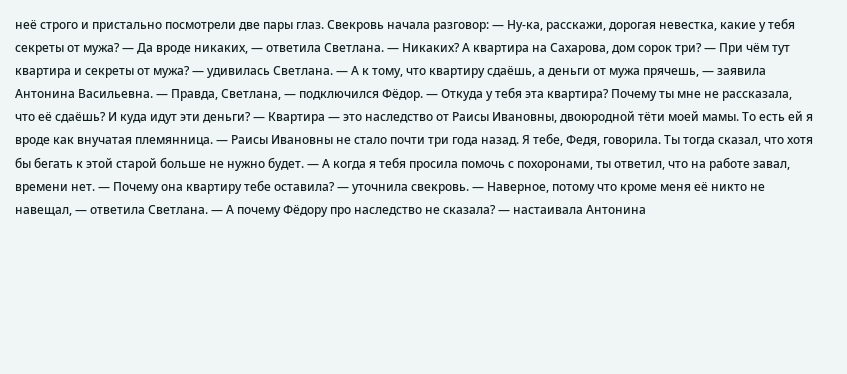неё строго и пристально посмотрели две пары глаз. Свекровь начала разговор: — Ну-ка, расскажи, дорогая невестка, какие у тебя секреты от мужа? — Да вроде никаких, — ответила Светлана. — Никаких? А квартира на Сахарова, дом сорок три? — При чём тут квартира и секреты от мужа? — удивилась Светлана. — А к тому, что квартиру сдаёшь, а деньги от мужа прячешь, — заявила Антонина Васильевна. — Правда, Светлана, — подключился Фёдор. — Откуда у тебя эта квартира? Почему ты мне не рассказала, что её сдаёшь? И куда идут эти деньги? — Квартира — это наследство от Раисы Ивановны, двоюродной тёти моей мамы. То есть ей я вроде как внучатая племянница. — Раисы Ивановны не стало почти три года назад. Я тебе, Федя, говорила. Ты тогда сказал, что хотя бы бегать к этой старой больше не нужно будет. — А когда я тебя просила помочь с похоронами, ты ответил, что на работе завал, времени нет. — Почему она квартиру тебе оставила? — уточнила свекровь. — Наверное, потому что кроме меня её никто не навещал, — ответила Светлана. — А почему Фёдору про наследство не сказала? — настаивала Антонина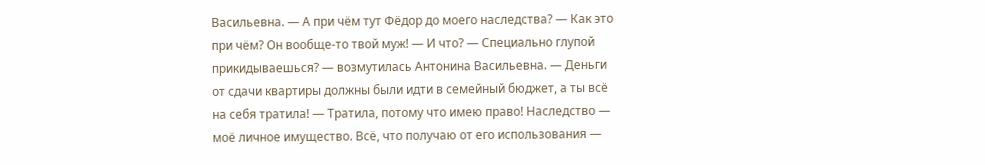Васильевна. — А при чём тут Фёдор до моего наследства? — Как это при чём? Он вообще-то твой муж! — И что? — Специально глупой прикидываешься? — возмутилась Антонина Васильевна. — Деньги от сдачи квартиры должны были идти в семейный бюджет, а ты всё на себя тратила! — Тратила, потому что имею право! Наследство — моё личное имущество. Всё, что получаю от его использования —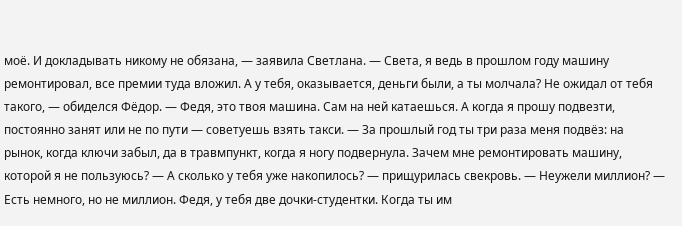моё. И докладывать никому не обязана, — заявила Светлана. — Света, я ведь в прошлом году машину ремонтировал, все премии туда вложил. А у тебя, оказывается, деньги были, а ты молчала? Не ожидал от тебя такого, — обиделся Фёдор. — Федя, это твоя машина. Сам на ней катаешься. А когда я прошу подвезти, постоянно занят или не по пути — советуешь взять такси. — За прошлый год ты три раза меня подвёз: на рынок, когда ключи забыл, да в травмпункт, когда я ногу подвернула. Зачем мне ремонтировать машину, которой я не пользуюсь? — А сколько у тебя уже накопилось? — прищурилась свекровь. — Неужели миллион? — Есть немного, но не миллион. Федя, у тебя две дочки-студентки. Когда ты им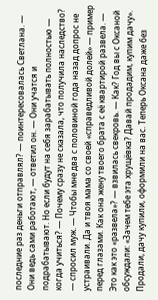последние раз деньги отправлял? — поинтересовалась Светлана. — Они ведь сами работают, — ответил он. — Они учатся и подрабатывают. Но если будут на себя зарабатывать полностью — когда учиться? — Почему сразу не сказала, что получила наследство? — спросил муж. — Чтобы мне два с половиной года назад допрос не устраивали. Да и твоя мама со своей «справедливой долей» — пример перед глазами. Как она жену твоего брата с её квартирой развела. — Это как это «развела»? — взвилась свекровь. — Как? Год вы с Оксаной обсуждали: «Зачем тебе эта хрущёвка? Давай продадим, купим дачу». Продали, дачу купили, оформили на вас. Теперь Оксана даже без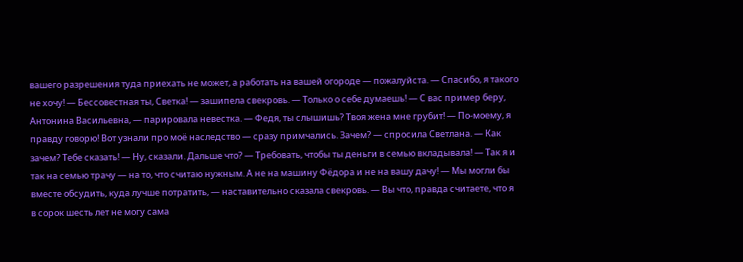вашего разрешения туда приехать не может, а работать на вашей огороде — пожалуйста. — Спасибо, я такого не хочу! — Бессовестная ты, Светка! — зашипела свекровь. — Только о себе думаешь! — С вас пример беру, Антонина Васильевна, — парировала невестка. — Федя, ты слышишь? Твоя жена мне грубит! — По-моему, я правду говорю! Вот узнали про моё наследство — сразу примчались. Зачем? — спросила Светлана. — Как зачем? Тебе сказать! — Ну, сказали. Дальше что? — Требовать, чтобы ты деньги в семью вкладывала! — Так я и так на семью трачу — на то, что считаю нужным. А не на машину Фёдора и не на вашу дачу! — Мы могли бы вместе обсудить, куда лучше потратить, — наставительно сказала свекровь. — Вы что, правда считаете, что я в сорок шесть лет не могу сама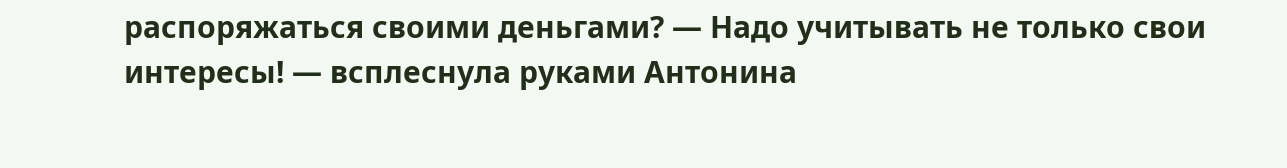распоряжаться своими деньгами? — Надо учитывать не только свои интересы! — всплеснула руками Антонина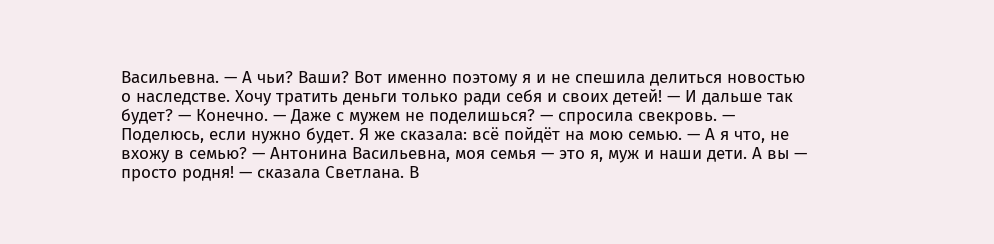Васильевна. — А чьи? Ваши? Вот именно поэтому я и не спешила делиться новостью о наследстве. Хочу тратить деньги только ради себя и своих детей! — И дальше так будет? — Конечно. — Даже с мужем не поделишься? — спросила свекровь. — Поделюсь, если нужно будет. Я же сказала: всё пойдёт на мою семью. — А я что, не вхожу в семью? — Антонина Васильевна, моя семья — это я, муж и наши дети. А вы — просто родня! — сказала Светлана. В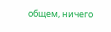общем, ничего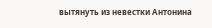вытянуть из невестки Антонина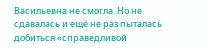Васильевна не смогла. Но не сдавалась и ещё не раз пыталась добиться «справедливой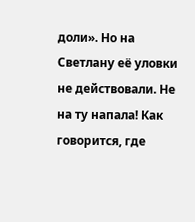доли». Но на Светлану её уловки не действовали. Не на ту напала! Как говорится, где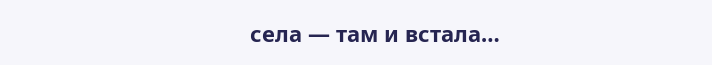села — там и встала…